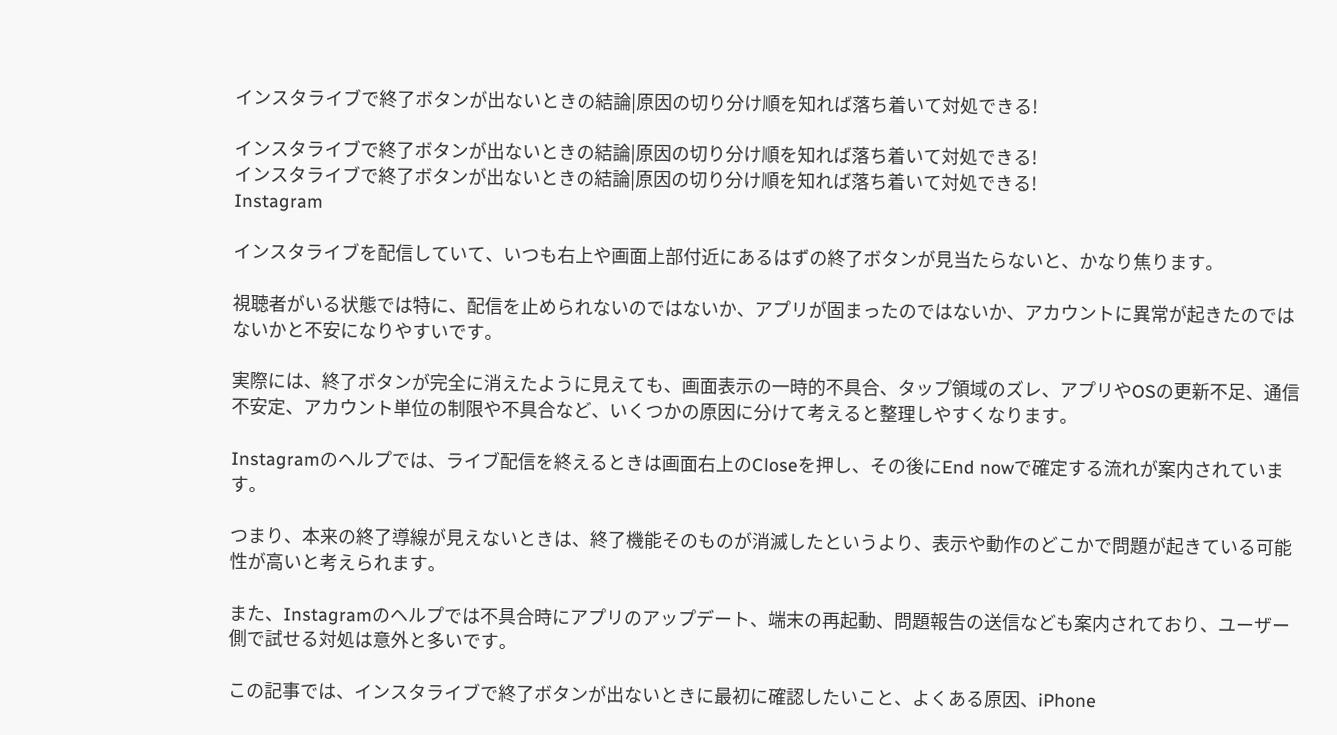インスタライブで終了ボタンが出ないときの結論|原因の切り分け順を知れば落ち着いて対処できる!

インスタライブで終了ボタンが出ないときの結論|原因の切り分け順を知れば落ち着いて対処できる!
インスタライブで終了ボタンが出ないときの結論|原因の切り分け順を知れば落ち着いて対処できる!
Instagram

インスタライブを配信していて、いつも右上や画面上部付近にあるはずの終了ボタンが見当たらないと、かなり焦ります。

視聴者がいる状態では特に、配信を止められないのではないか、アプリが固まったのではないか、アカウントに異常が起きたのではないかと不安になりやすいです。

実際には、終了ボタンが完全に消えたように見えても、画面表示の一時的不具合、タップ領域のズレ、アプリやOSの更新不足、通信不安定、アカウント単位の制限や不具合など、いくつかの原因に分けて考えると整理しやすくなります。

Instagramのヘルプでは、ライブ配信を終えるときは画面右上のCloseを押し、その後にEnd nowで確定する流れが案内されています。

つまり、本来の終了導線が見えないときは、終了機能そのものが消滅したというより、表示や動作のどこかで問題が起きている可能性が高いと考えられます。

また、Instagramのヘルプでは不具合時にアプリのアップデート、端末の再起動、問題報告の送信なども案内されており、ユーザー側で試せる対処は意外と多いです。

この記事では、インスタライブで終了ボタンが出ないときに最初に確認したいこと、よくある原因、iPhone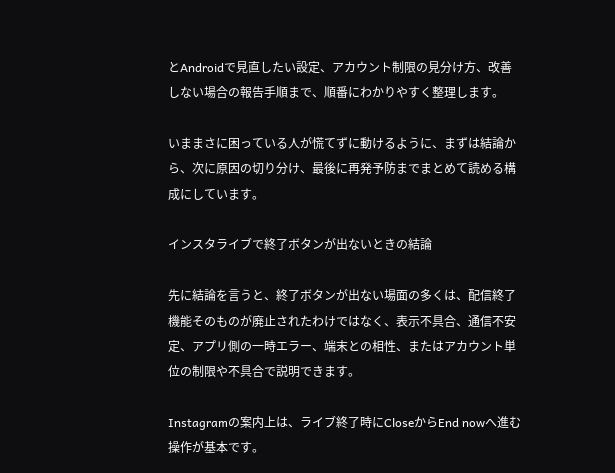とAndroidで見直したい設定、アカウント制限の見分け方、改善しない場合の報告手順まで、順番にわかりやすく整理します。

いままさに困っている人が慌てずに動けるように、まずは結論から、次に原因の切り分け、最後に再発予防までまとめて読める構成にしています。

インスタライブで終了ボタンが出ないときの結論

先に結論を言うと、終了ボタンが出ない場面の多くは、配信終了機能そのものが廃止されたわけではなく、表示不具合、通信不安定、アプリ側の一時エラー、端末との相性、またはアカウント単位の制限や不具合で説明できます。

Instagramの案内上は、ライブ終了時にCloseからEnd nowへ進む操作が基本です。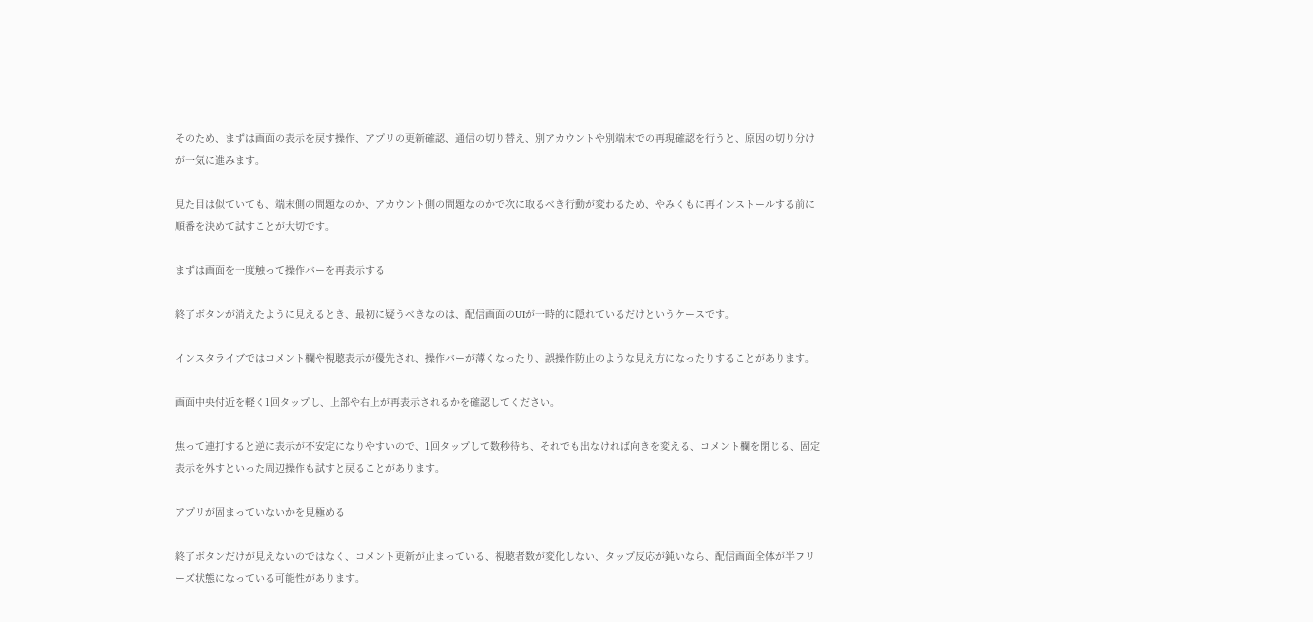そのため、まずは画面の表示を戻す操作、アプリの更新確認、通信の切り替え、別アカウントや別端末での再現確認を行うと、原因の切り分けが一気に進みます。

見た目は似ていても、端末側の問題なのか、アカウント側の問題なのかで次に取るべき行動が変わるため、やみくもに再インストールする前に順番を決めて試すことが大切です。

まずは画面を一度触って操作バーを再表示する

終了ボタンが消えたように見えるとき、最初に疑うべきなのは、配信画面のUIが一時的に隠れているだけというケースです。

インスタライブではコメント欄や視聴表示が優先され、操作バーが薄くなったり、誤操作防止のような見え方になったりすることがあります。

画面中央付近を軽く1回タップし、上部や右上が再表示されるかを確認してください。

焦って連打すると逆に表示が不安定になりやすいので、1回タップして数秒待ち、それでも出なければ向きを変える、コメント欄を閉じる、固定表示を外すといった周辺操作も試すと戻ることがあります。

アプリが固まっていないかを見極める

終了ボタンだけが見えないのではなく、コメント更新が止まっている、視聴者数が変化しない、タップ反応が鈍いなら、配信画面全体が半フリーズ状態になっている可能性があります。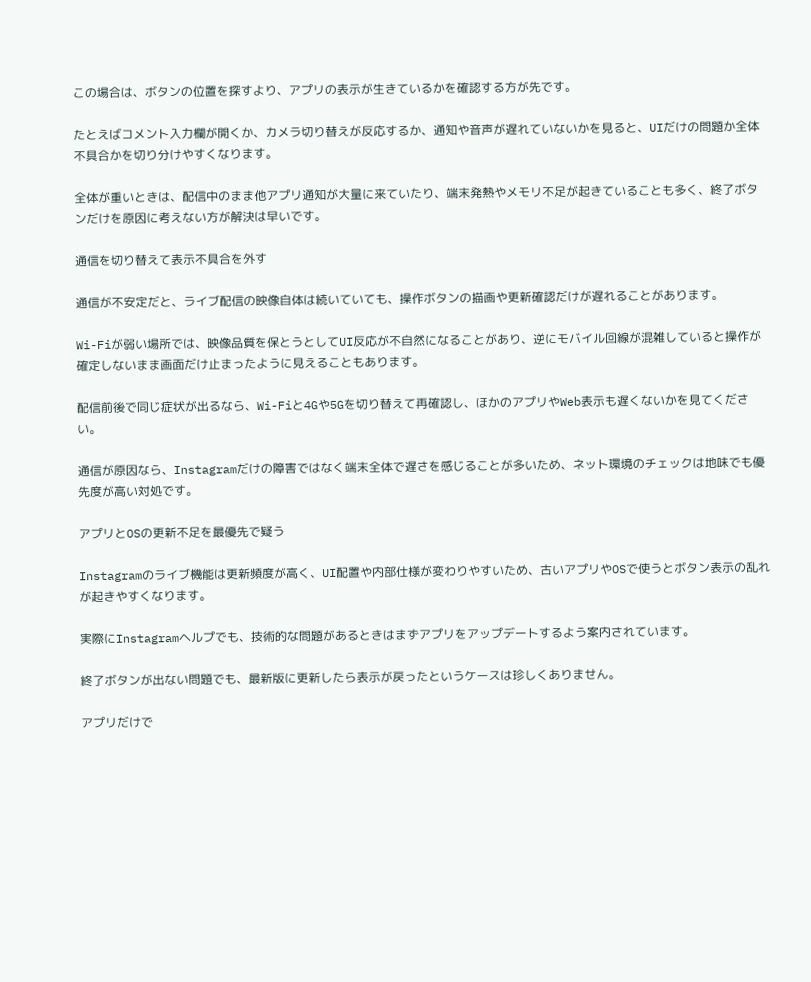この場合は、ボタンの位置を探すより、アプリの表示が生きているかを確認する方が先です。

たとえばコメント入力欄が開くか、カメラ切り替えが反応するか、通知や音声が遅れていないかを見ると、UIだけの問題か全体不具合かを切り分けやすくなります。

全体が重いときは、配信中のまま他アプリ通知が大量に来ていたり、端末発熱やメモリ不足が起きていることも多く、終了ボタンだけを原因に考えない方が解決は早いです。

通信を切り替えて表示不具合を外す

通信が不安定だと、ライブ配信の映像自体は続いていても、操作ボタンの描画や更新確認だけが遅れることがあります。

Wi-Fiが弱い場所では、映像品質を保とうとしてUI反応が不自然になることがあり、逆にモバイル回線が混雑していると操作が確定しないまま画面だけ止まったように見えることもあります。

配信前後で同じ症状が出るなら、Wi-Fiと4Gや5Gを切り替えて再確認し、ほかのアプリやWeb表示も遅くないかを見てください。

通信が原因なら、Instagramだけの障害ではなく端末全体で遅さを感じることが多いため、ネット環境のチェックは地味でも優先度が高い対処です。

アプリとOSの更新不足を最優先で疑う

Instagramのライブ機能は更新頻度が高く、UI配置や内部仕様が変わりやすいため、古いアプリやOSで使うとボタン表示の乱れが起きやすくなります。

実際にInstagramヘルプでも、技術的な問題があるときはまずアプリをアップデートするよう案内されています。

終了ボタンが出ない問題でも、最新版に更新したら表示が戻ったというケースは珍しくありません。

アプリだけで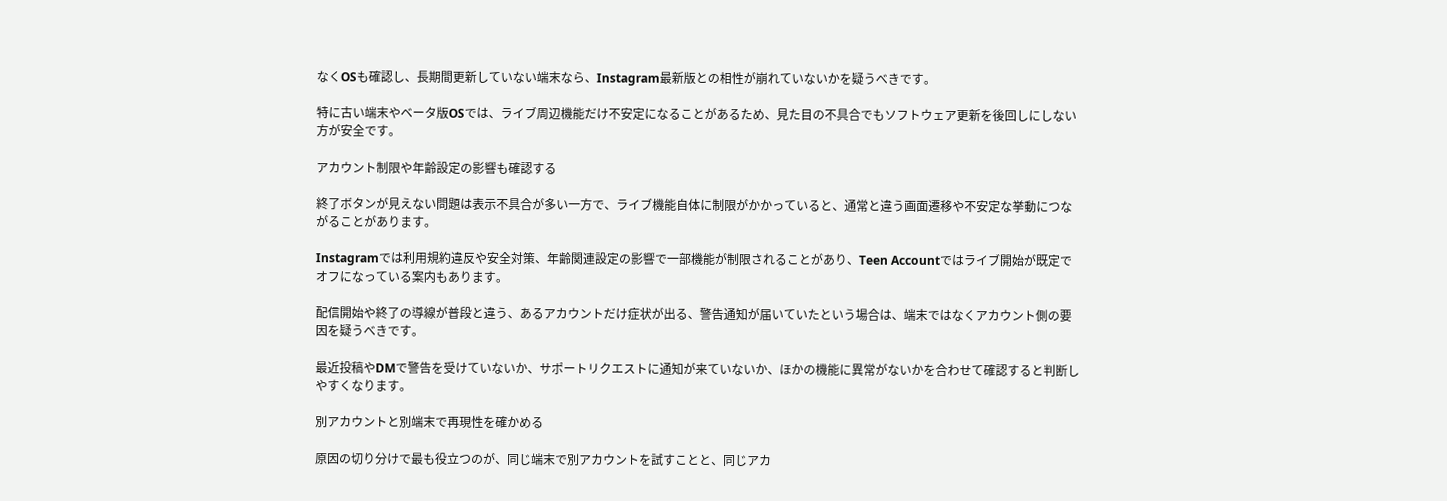なくOSも確認し、長期間更新していない端末なら、Instagram最新版との相性が崩れていないかを疑うべきです。

特に古い端末やベータ版OSでは、ライブ周辺機能だけ不安定になることがあるため、見た目の不具合でもソフトウェア更新を後回しにしない方が安全です。

アカウント制限や年齢設定の影響も確認する

終了ボタンが見えない問題は表示不具合が多い一方で、ライブ機能自体に制限がかかっていると、通常と違う画面遷移や不安定な挙動につながることがあります。

Instagramでは利用規約違反や安全対策、年齢関連設定の影響で一部機能が制限されることがあり、Teen Accountではライブ開始が既定でオフになっている案内もあります。

配信開始や終了の導線が普段と違う、あるアカウントだけ症状が出る、警告通知が届いていたという場合は、端末ではなくアカウント側の要因を疑うべきです。

最近投稿やDMで警告を受けていないか、サポートリクエストに通知が来ていないか、ほかの機能に異常がないかを合わせて確認すると判断しやすくなります。

別アカウントと別端末で再現性を確かめる

原因の切り分けで最も役立つのが、同じ端末で別アカウントを試すことと、同じアカ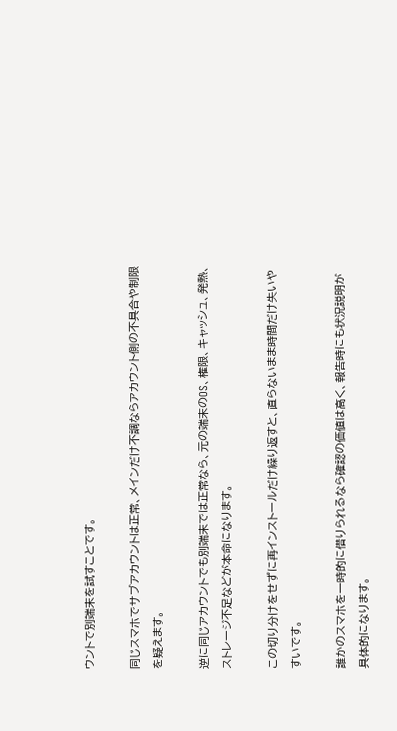ウントで別端末を試すことです。

同じスマホでサブアカウントは正常、メインだけ不調ならアカウント側の不具合や制限を疑えます。

逆に同じアカウントでも別端末では正常なら、元の端末のOS、権限、キャッシュ、発熱、ストレージ不足などが本命になります。

この切り分けをせずに再インストールだけ繰り返すと、直らないまま時間だけ失いやすいです。

誰かのスマホを一時的に借りられるなら確認の価値は高く、報告時にも状況説明が具体的になります。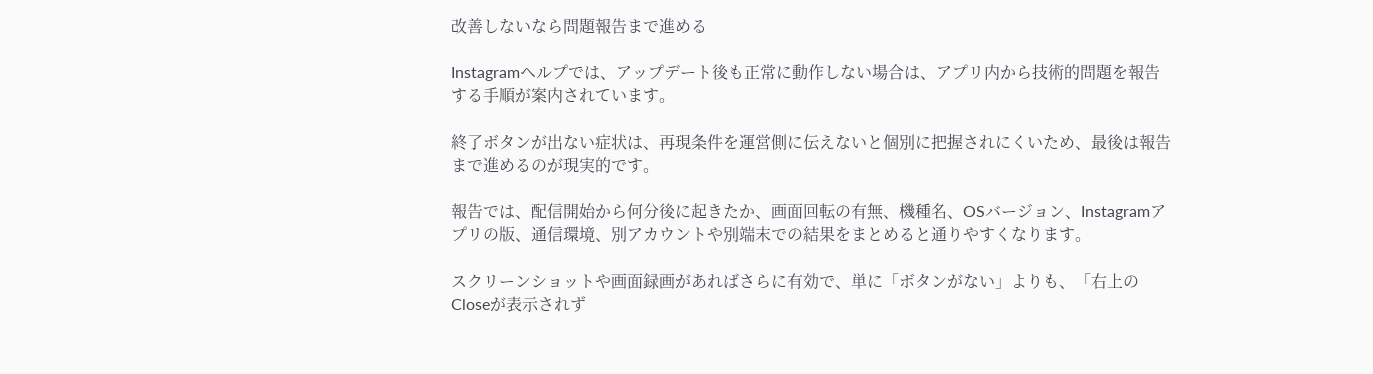改善しないなら問題報告まで進める

Instagramヘルプでは、アップデート後も正常に動作しない場合は、アプリ内から技術的問題を報告する手順が案内されています。

終了ボタンが出ない症状は、再現条件を運営側に伝えないと個別に把握されにくいため、最後は報告まで進めるのが現実的です。

報告では、配信開始から何分後に起きたか、画面回転の有無、機種名、OSバージョン、Instagramアプリの版、通信環境、別アカウントや別端末での結果をまとめると通りやすくなります。

スクリーンショットや画面録画があればさらに有効で、単に「ボタンがない」よりも、「右上のCloseが表示されず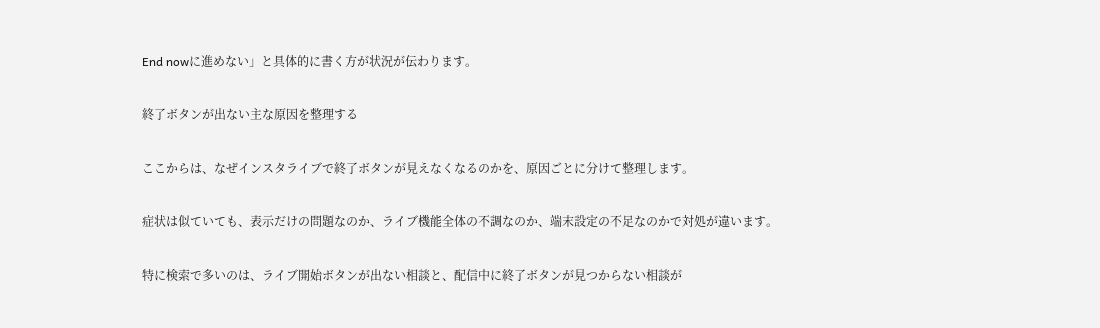End nowに進めない」と具体的に書く方が状況が伝わります。

終了ボタンが出ない主な原因を整理する

ここからは、なぜインスタライブで終了ボタンが見えなくなるのかを、原因ごとに分けて整理します。

症状は似ていても、表示だけの問題なのか、ライブ機能全体の不調なのか、端末設定の不足なのかで対処が違います。

特に検索で多いのは、ライブ開始ボタンが出ない相談と、配信中に終了ボタンが見つからない相談が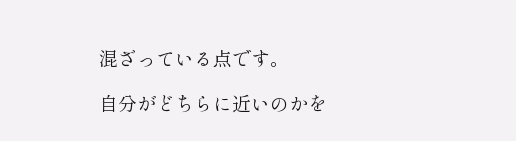混ざっている点です。

自分がどちらに近いのかを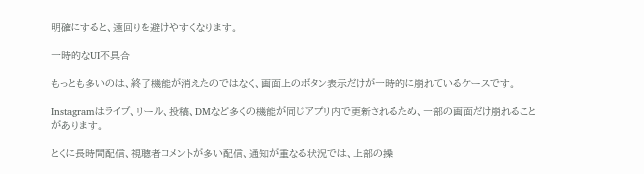明確にすると、遠回りを避けやすくなります。

一時的なUI不具合

もっとも多いのは、終了機能が消えたのではなく、画面上のボタン表示だけが一時的に崩れているケースです。

Instagramはライブ、リール、投稿、DMなど多くの機能が同じアプリ内で更新されるため、一部の画面だけ崩れることがあります。

とくに長時間配信、視聴者コメントが多い配信、通知が重なる状況では、上部の操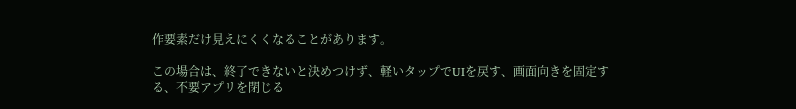作要素だけ見えにくくなることがあります。

この場合は、終了できないと決めつけず、軽いタップでUIを戻す、画面向きを固定する、不要アプリを閉じる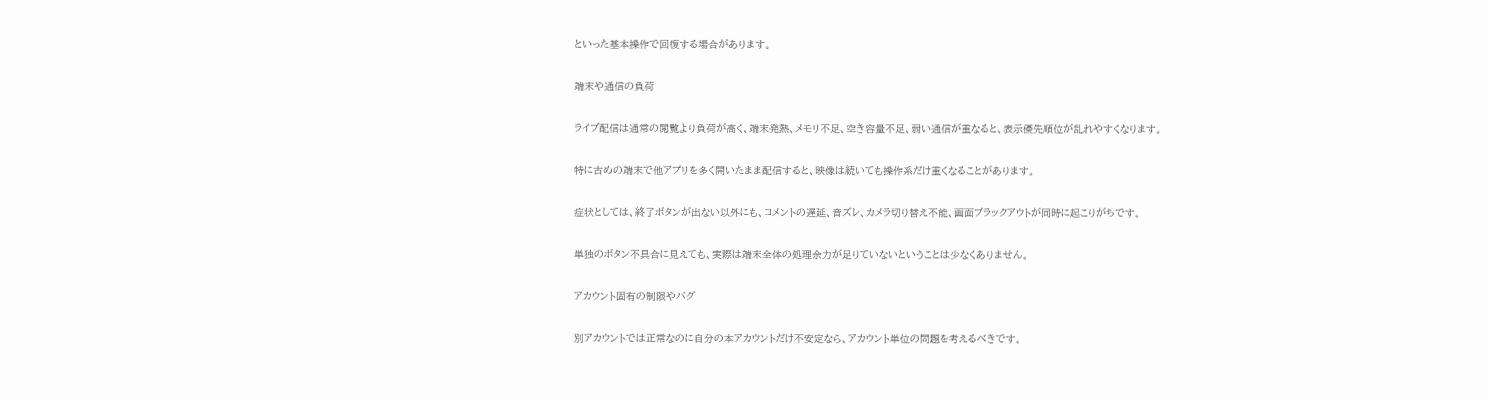といった基本操作で回復する場合があります。

端末や通信の負荷

ライブ配信は通常の閲覧より負荷が高く、端末発熱、メモリ不足、空き容量不足、弱い通信が重なると、表示優先順位が乱れやすくなります。

特に古めの端末で他アプリを多く開いたまま配信すると、映像は続いても操作系だけ重くなることがあります。

症状としては、終了ボタンが出ない以外にも、コメントの遅延、音ズレ、カメラ切り替え不能、画面ブラックアウトが同時に起こりがちです。

単独のボタン不具合に見えても、実際は端末全体の処理余力が足りていないということは少なくありません。

アカウント固有の制限やバグ

別アカウントでは正常なのに自分の本アカウントだけ不安定なら、アカウント単位の問題を考えるべきです。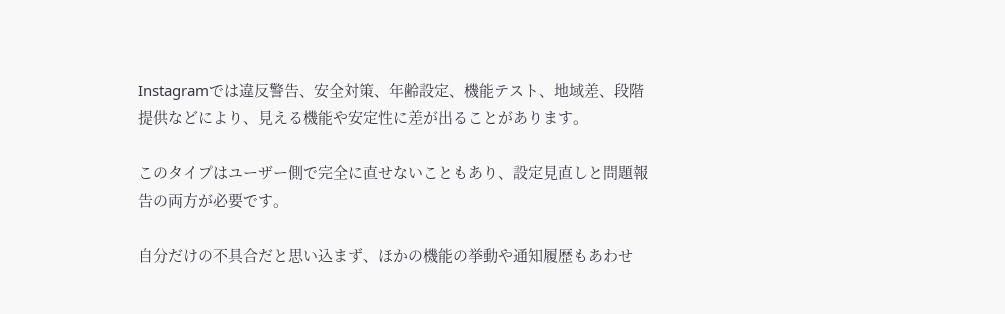Instagramでは違反警告、安全対策、年齢設定、機能テスト、地域差、段階提供などにより、見える機能や安定性に差が出ることがあります。

このタイプはユーザー側で完全に直せないこともあり、設定見直しと問題報告の両方が必要です。

自分だけの不具合だと思い込まず、ほかの機能の挙動や通知履歴もあわせ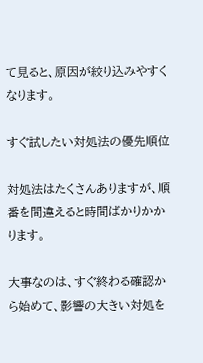て見ると、原因が絞り込みやすくなります。

すぐ試したい対処法の優先順位

対処法はたくさんありますが、順番を間違えると時間ばかりかかります。

大事なのは、すぐ終わる確認から始めて、影響の大きい対処を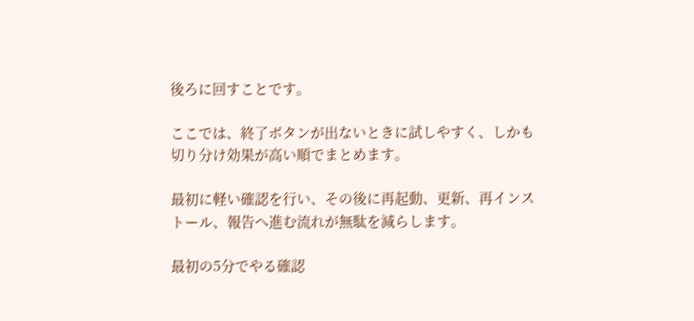後ろに回すことです。

ここでは、終了ボタンが出ないときに試しやすく、しかも切り分け効果が高い順でまとめます。

最初に軽い確認を行い、その後に再起動、更新、再インストール、報告へ進む流れが無駄を減らします。

最初の5分でやる確認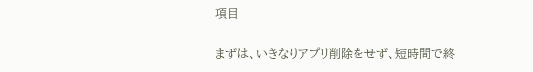項目

まずは、いきなりアプリ削除をせず、短時間で終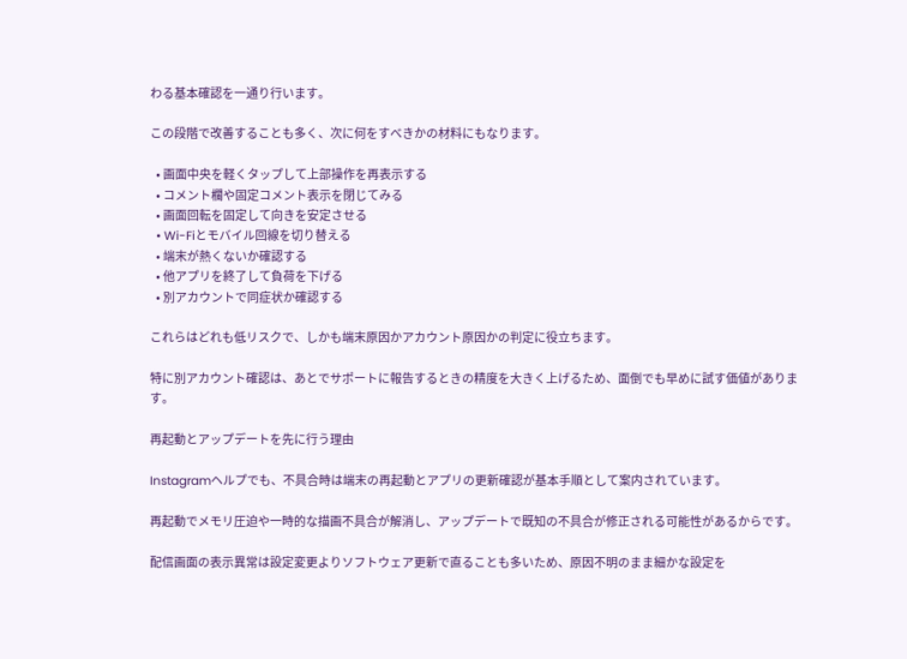わる基本確認を一通り行います。

この段階で改善することも多く、次に何をすべきかの材料にもなります。

  • 画面中央を軽くタップして上部操作を再表示する
  • コメント欄や固定コメント表示を閉じてみる
  • 画面回転を固定して向きを安定させる
  • Wi-Fiとモバイル回線を切り替える
  • 端末が熱くないか確認する
  • 他アプリを終了して負荷を下げる
  • 別アカウントで同症状か確認する

これらはどれも低リスクで、しかも端末原因かアカウント原因かの判定に役立ちます。

特に別アカウント確認は、あとでサポートに報告するときの精度を大きく上げるため、面倒でも早めに試す価値があります。

再起動とアップデートを先に行う理由

Instagramヘルプでも、不具合時は端末の再起動とアプリの更新確認が基本手順として案内されています。

再起動でメモリ圧迫や一時的な描画不具合が解消し、アップデートで既知の不具合が修正される可能性があるからです。

配信画面の表示異常は設定変更よりソフトウェア更新で直ることも多いため、原因不明のまま細かな設定を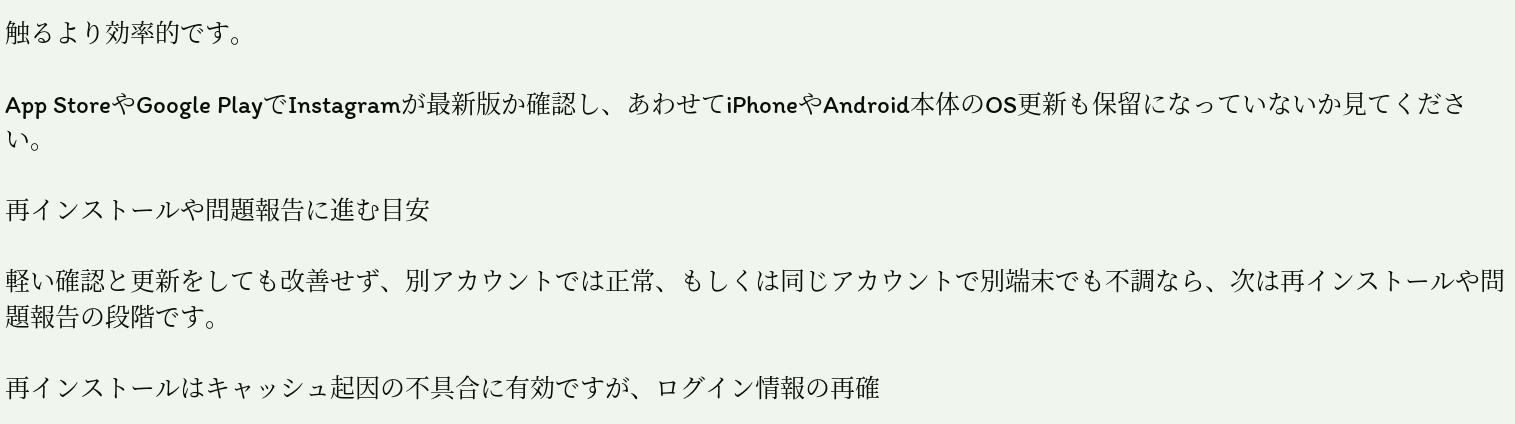触るより効率的です。

App StoreやGoogle PlayでInstagramが最新版か確認し、あわせてiPhoneやAndroid本体のOS更新も保留になっていないか見てください。

再インストールや問題報告に進む目安

軽い確認と更新をしても改善せず、別アカウントでは正常、もしくは同じアカウントで別端末でも不調なら、次は再インストールや問題報告の段階です。

再インストールはキャッシュ起因の不具合に有効ですが、ログイン情報の再確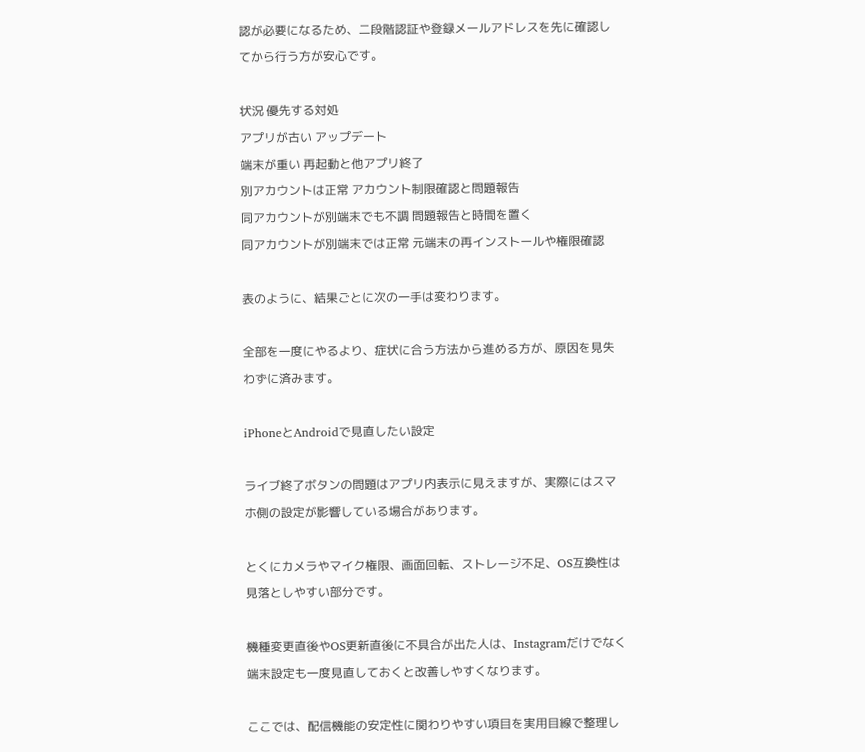認が必要になるため、二段階認証や登録メールアドレスを先に確認してから行う方が安心です。

状況 優先する対処
アプリが古い アップデート
端末が重い 再起動と他アプリ終了
別アカウントは正常 アカウント制限確認と問題報告
同アカウントが別端末でも不調 問題報告と時間を置く
同アカウントが別端末では正常 元端末の再インストールや権限確認

表のように、結果ごとに次の一手は変わります。

全部を一度にやるより、症状に合う方法から進める方が、原因を見失わずに済みます。

iPhoneとAndroidで見直したい設定

ライブ終了ボタンの問題はアプリ内表示に見えますが、実際にはスマホ側の設定が影響している場合があります。

とくにカメラやマイク権限、画面回転、ストレージ不足、OS互換性は見落としやすい部分です。

機種変更直後やOS更新直後に不具合が出た人は、Instagramだけでなく端末設定も一度見直しておくと改善しやすくなります。

ここでは、配信機能の安定性に関わりやすい項目を実用目線で整理し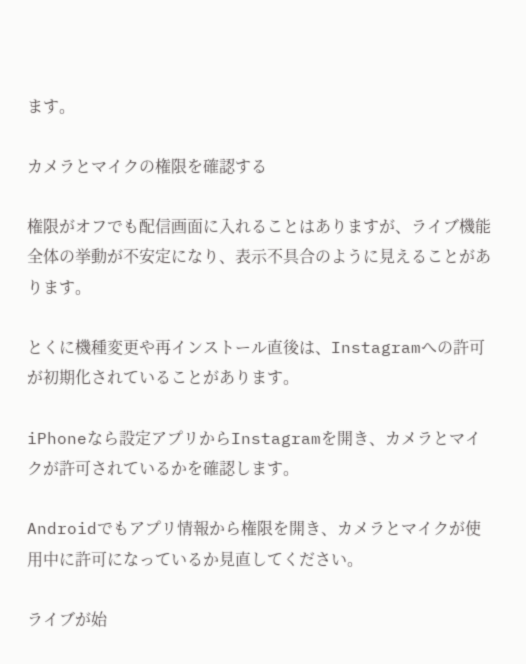ます。

カメラとマイクの権限を確認する

権限がオフでも配信画面に入れることはありますが、ライブ機能全体の挙動が不安定になり、表示不具合のように見えることがあります。

とくに機種変更や再インストール直後は、Instagramへの許可が初期化されていることがあります。

iPhoneなら設定アプリからInstagramを開き、カメラとマイクが許可されているかを確認します。

Androidでもアプリ情報から権限を開き、カメラとマイクが使用中に許可になっているか見直してください。

ライブが始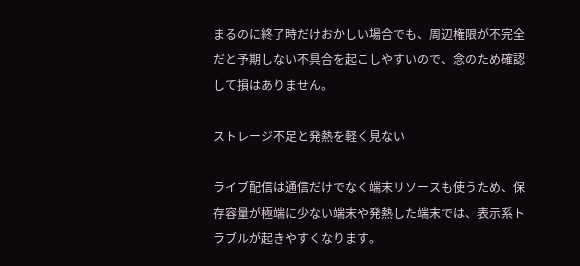まるのに終了時だけおかしい場合でも、周辺権限が不完全だと予期しない不具合を起こしやすいので、念のため確認して損はありません。

ストレージ不足と発熱を軽く見ない

ライブ配信は通信だけでなく端末リソースも使うため、保存容量が極端に少ない端末や発熱した端末では、表示系トラブルが起きやすくなります。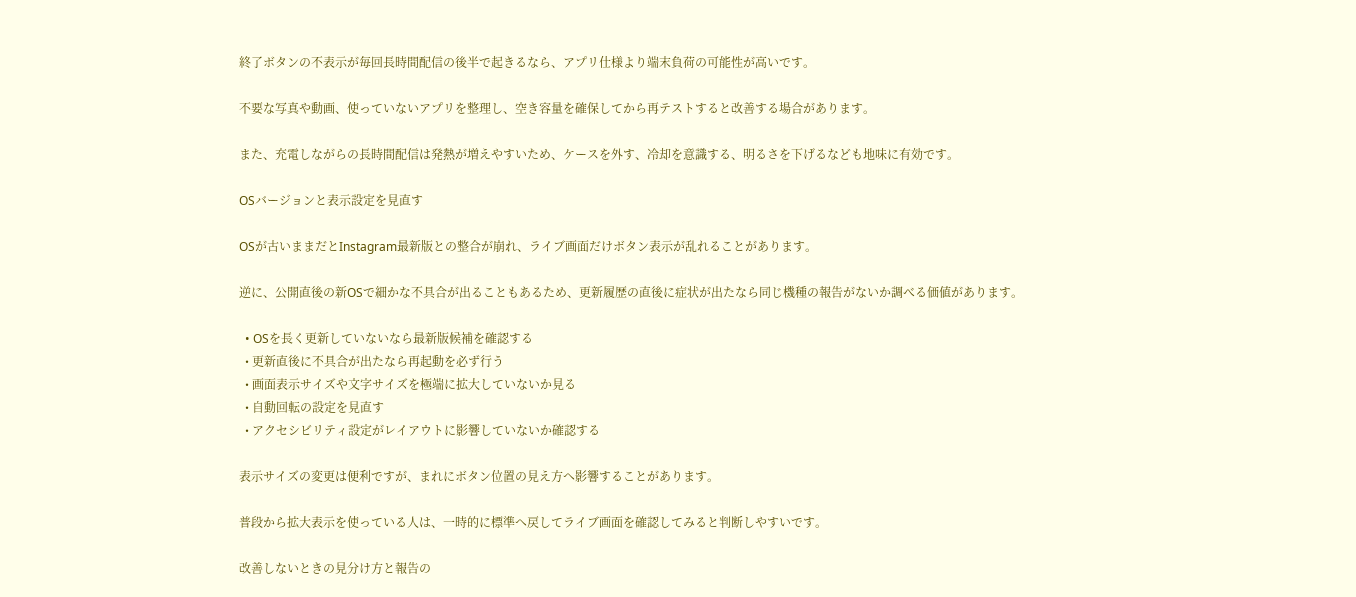終了ボタンの不表示が毎回長時間配信の後半で起きるなら、アプリ仕様より端末負荷の可能性が高いです。

不要な写真や動画、使っていないアプリを整理し、空き容量を確保してから再テストすると改善する場合があります。

また、充電しながらの長時間配信は発熱が増えやすいため、ケースを外す、冷却を意識する、明るさを下げるなども地味に有効です。

OSバージョンと表示設定を見直す

OSが古いままだとInstagram最新版との整合が崩れ、ライブ画面だけボタン表示が乱れることがあります。

逆に、公開直後の新OSで細かな不具合が出ることもあるため、更新履歴の直後に症状が出たなら同じ機種の報告がないか調べる価値があります。

  • OSを長く更新していないなら最新版候補を確認する
  • 更新直後に不具合が出たなら再起動を必ず行う
  • 画面表示サイズや文字サイズを極端に拡大していないか見る
  • 自動回転の設定を見直す
  • アクセシビリティ設定がレイアウトに影響していないか確認する

表示サイズの変更は便利ですが、まれにボタン位置の見え方へ影響することがあります。

普段から拡大表示を使っている人は、一時的に標準へ戻してライブ画面を確認してみると判断しやすいです。

改善しないときの見分け方と報告の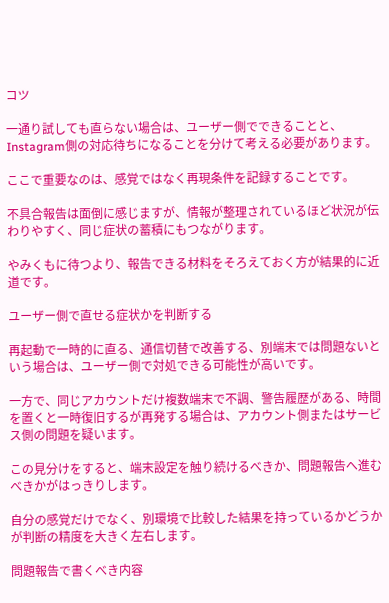コツ

一通り試しても直らない場合は、ユーザー側でできることと、Instagram側の対応待ちになることを分けて考える必要があります。

ここで重要なのは、感覚ではなく再現条件を記録することです。

不具合報告は面倒に感じますが、情報が整理されているほど状況が伝わりやすく、同じ症状の蓄積にもつながります。

やみくもに待つより、報告できる材料をそろえておく方が結果的に近道です。

ユーザー側で直せる症状かを判断する

再起動で一時的に直る、通信切替で改善する、別端末では問題ないという場合は、ユーザー側で対処できる可能性が高いです。

一方で、同じアカウントだけ複数端末で不調、警告履歴がある、時間を置くと一時復旧するが再発する場合は、アカウント側またはサービス側の問題を疑います。

この見分けをすると、端末設定を触り続けるべきか、問題報告へ進むべきかがはっきりします。

自分の感覚だけでなく、別環境で比較した結果を持っているかどうかが判断の精度を大きく左右します。

問題報告で書くべき内容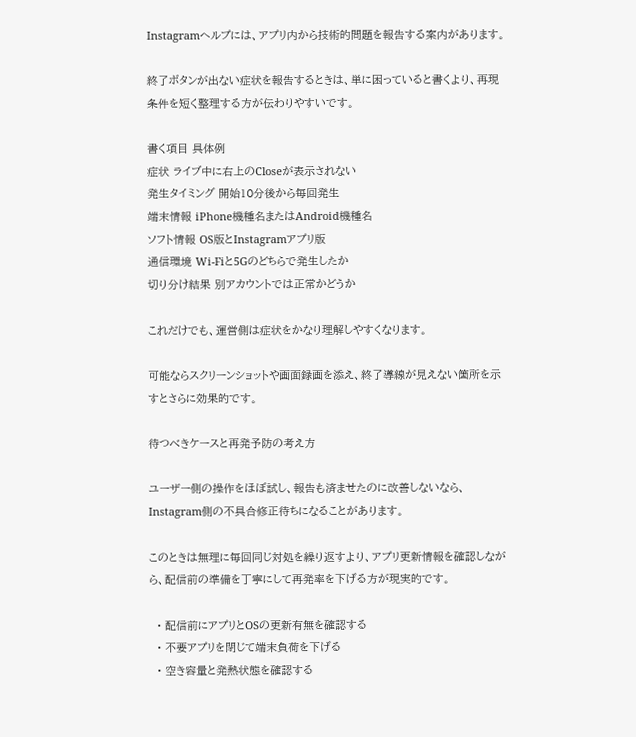Instagramヘルプには、アプリ内から技術的問題を報告する案内があります。

終了ボタンが出ない症状を報告するときは、単に困っていると書くより、再現条件を短く整理する方が伝わりやすいです。

書く項目 具体例
症状 ライブ中に右上のCloseが表示されない
発生タイミング 開始10分後から毎回発生
端末情報 iPhone機種名またはAndroid機種名
ソフト情報 OS版とInstagramアプリ版
通信環境 Wi-Fiと5Gのどちらで発生したか
切り分け結果 別アカウントでは正常かどうか

これだけでも、運営側は症状をかなり理解しやすくなります。

可能ならスクリーンショットや画面録画を添え、終了導線が見えない箇所を示すとさらに効果的です。

待つべきケースと再発予防の考え方

ユーザー側の操作をほぼ試し、報告も済ませたのに改善しないなら、Instagram側の不具合修正待ちになることがあります。

このときは無理に毎回同じ対処を繰り返すより、アプリ更新情報を確認しながら、配信前の準備を丁寧にして再発率を下げる方が現実的です。

  • 配信前にアプリとOSの更新有無を確認する
  • 不要アプリを閉じて端末負荷を下げる
  • 空き容量と発熱状態を確認する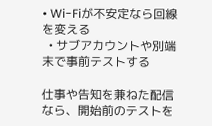• Wi-Fiが不安定なら回線を変える
  • サブアカウントや別端末で事前テストする

仕事や告知を兼ねた配信なら、開始前のテストを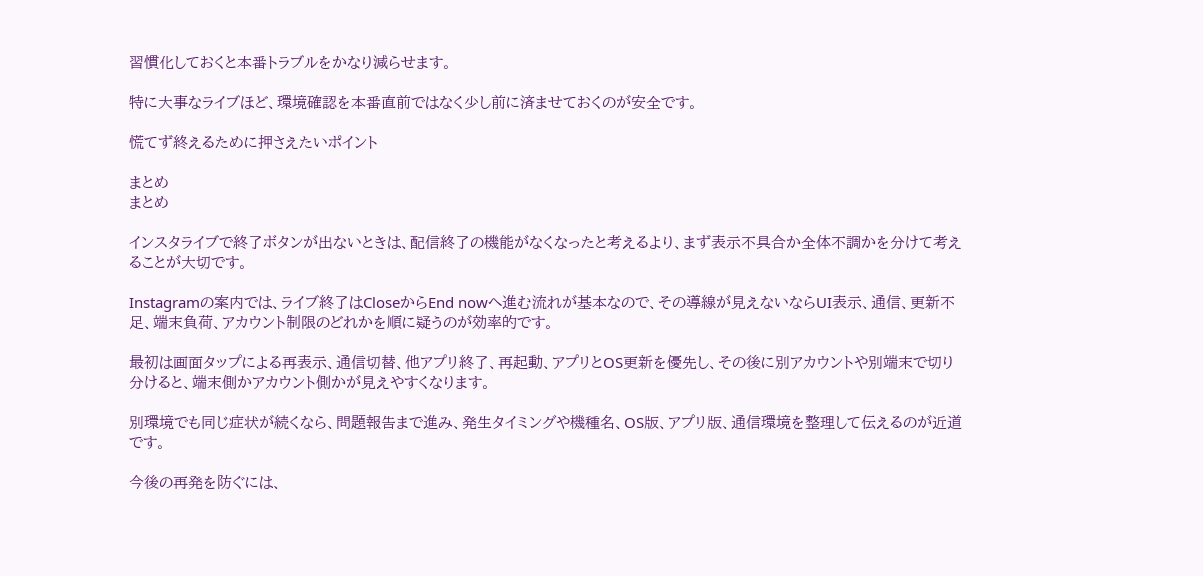習慣化しておくと本番トラブルをかなり減らせます。

特に大事なライブほど、環境確認を本番直前ではなく少し前に済ませておくのが安全です。

慌てず終えるために押さえたいポイント

まとめ
まとめ

インスタライブで終了ボタンが出ないときは、配信終了の機能がなくなったと考えるより、まず表示不具合か全体不調かを分けて考えることが大切です。

Instagramの案内では、ライブ終了はCloseからEnd nowへ進む流れが基本なので、その導線が見えないならUI表示、通信、更新不足、端末負荷、アカウント制限のどれかを順に疑うのが効率的です。

最初は画面タップによる再表示、通信切替、他アプリ終了、再起動、アプリとOS更新を優先し、その後に別アカウントや別端末で切り分けると、端末側かアカウント側かが見えやすくなります。

別環境でも同じ症状が続くなら、問題報告まで進み、発生タイミングや機種名、OS版、アプリ版、通信環境を整理して伝えるのが近道です。

今後の再発を防ぐには、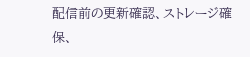配信前の更新確認、ストレージ確保、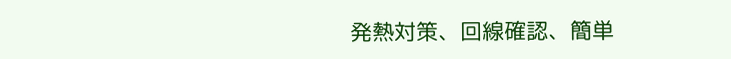発熱対策、回線確認、簡単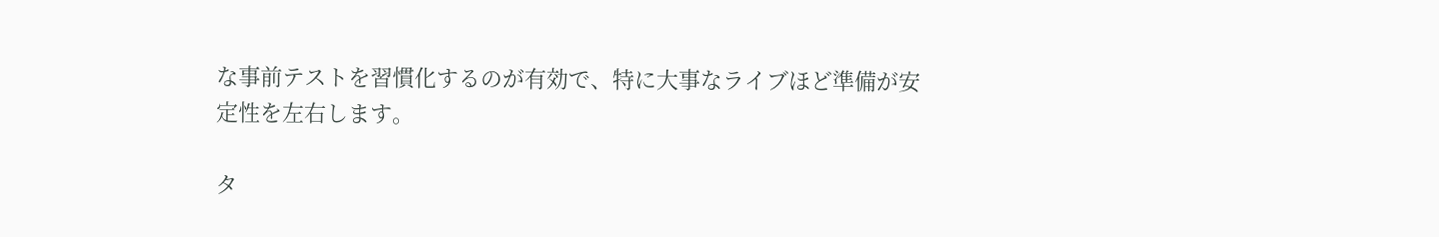な事前テストを習慣化するのが有効で、特に大事なライブほど準備が安定性を左右します。

タ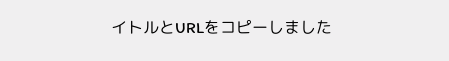イトルとURLをコピーしました